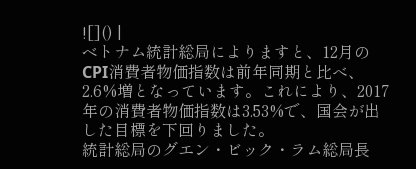![]() |
ベトナム統計総局によりますと、12月のCPI消費者物価指数は前年同期と比べ、2.6%増となっています。これにより、2017年の消費者物価指数は3.53%で、国会が出した目標を下回りました。
統計総局のグエン・ビック・ラム総局長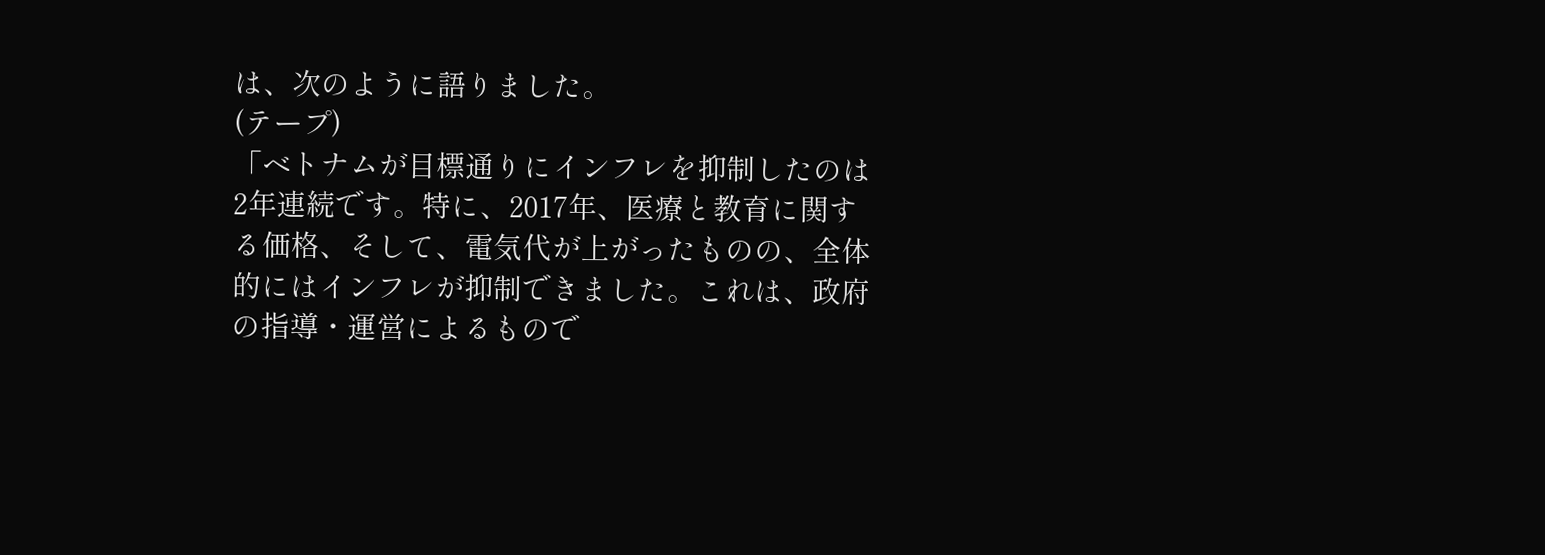は、次のように語りました。
(テープ)
「ベトナムが目標通りにインフレを抑制したのは2年連続です。特に、2017年、医療と教育に関する価格、そして、電気代が上がったものの、全体的にはインフレが抑制できました。これは、政府の指導・運営によるもので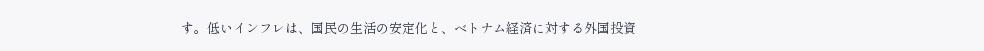す。低いインフレは、国民の生活の安定化と、ベトナム経済に対する外国投資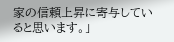家の信頼上昇に寄与していると思います。」